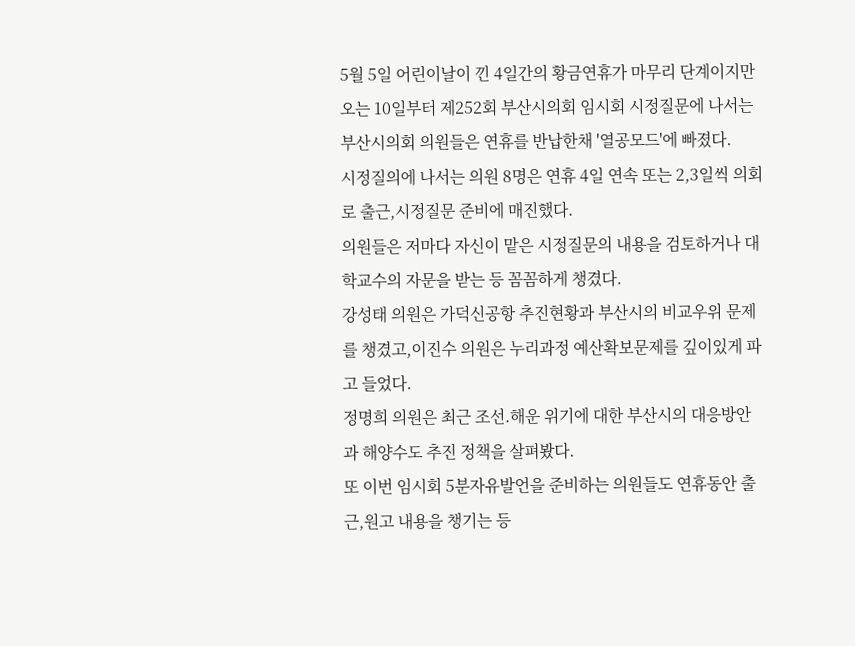5월 5일 어린이날이 낀 4일간의 황금연휴가 마무리 단계이지만 오는 10일부터 제252회 부산시의회 임시회 시정질문에 나서는 부산시의회 의원들은 연휴를 반납한채 '열공모드'에 빠졌다.
시정질의에 나서는 의원 8명은 연휴 4일 연속 또는 2,3일씩 의회로 출근,시정질문 준비에 매진했다.
의원들은 저마다 자신이 맡은 시정질문의 내용을 검토하거나 대학교수의 자문을 받는 등 꼼꼼하게 챙겼다.
강성태 의원은 가덕신공항 추진현황과 부산시의 비교우위 문제를 챙겼고,이진수 의원은 누리과정 예산확보문제를 깊이있게 파고 들었다.
정명희 의원은 최근 조선.해운 위기에 대한 부산시의 대응방안과 해양수도 추진 정책을 살펴봤다.
또 이번 임시회 5분자유발언을 준비하는 의원들도 연휴동안 출근,원고 내용을 챙기는 등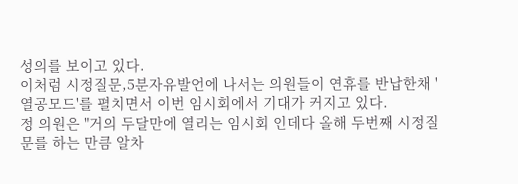성의를 보이고 있다.
이처럼 시정질문,5분자유발언에 나서는 의원들이 연휴를 반납한채 '열공모드'를 펼치면서 이번 임시회에서 기대가 커지고 있다.
정 의원은 "거의 두달만에 열리는 임시회 인데다 올해 두번째 시정질문를 하는 만큼 알차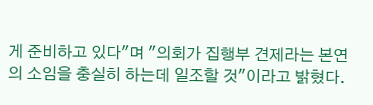게 준비하고 있다"며 "의회가 집행부 견제라는 본연의 소임을 충실히 하는데 일조할 것"이라고 밝혔다.